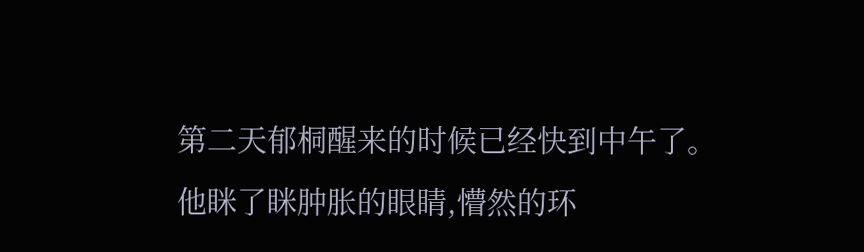第二天郁桐醒来的时候已经快到中午了。
他眯了眯肿胀的眼睛,懵然的环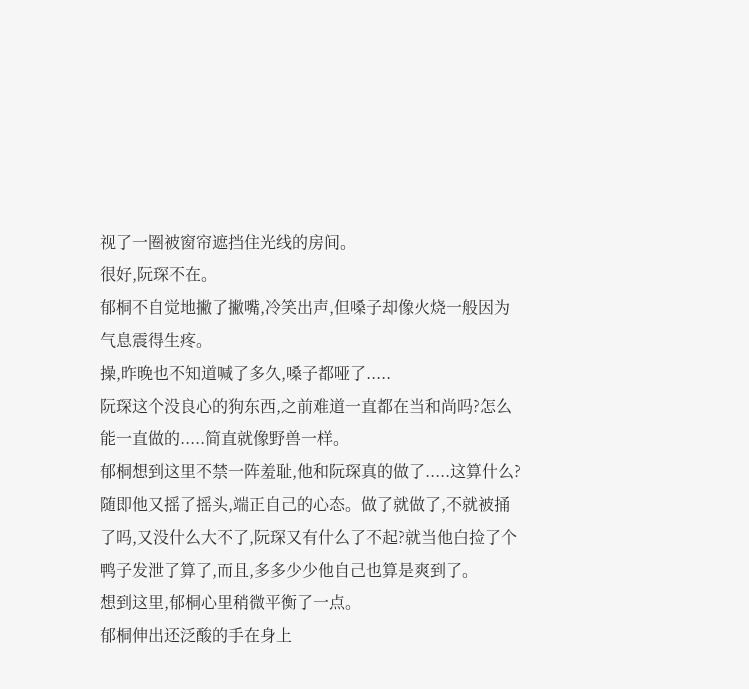视了一圈被窗帘遮挡住光线的房间。
很好,阮琛不在。
郁桐不自觉地撇了撇嘴,冷笑出声,但嗓子却像火烧一般因为气息震得生疼。
操,昨晚也不知道喊了多久,嗓子都哑了.....
阮琛这个没良心的狗东西,之前难道一直都在当和尚吗?怎么能一直做的.....简直就像野兽一样。
郁桐想到这里不禁一阵羞耻,他和阮琛真的做了.....这算什么?
随即他又摇了摇头,端正自己的心态。做了就做了,不就被捅了吗,又没什么大不了,阮琛又有什么了不起?就当他白捡了个鸭子发泄了算了,而且,多多少少他自己也算是爽到了。
想到这里,郁桐心里稍微平衡了一点。
郁桐伸出还泛酸的手在身上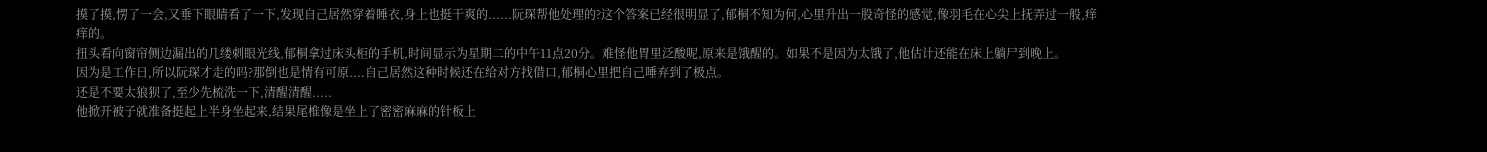摸了摸,愣了一会,又垂下眼睛看了一下,发现自己居然穿着睡衣,身上也挺干爽的......阮琛帮他处理的?这个答案已经很明显了,郁桐不知为何,心里升出一股奇怪的感觉,像羽毛在心尖上抚弄过一般,痒痒的。
扭头看向窗帘侧边漏出的几缕刺眼光线,郁桐拿过床头柜的手机,时间显示为星期二的中午11点20分。难怪他胃里泛酸呢,原来是饿醒的。如果不是因为太饿了,他估计还能在床上躺尸到晚上。
因为是工作日,所以阮琛才走的吗?那倒也是情有可原....自己居然这种时候还在给对方找借口,郁桐心里把自己唾弃到了极点。
还是不要太狼狈了,至少先梳洗一下,清醒清醒.....
他掀开被子就准备挺起上半身坐起来,结果尾椎像是坐上了密密麻麻的针板上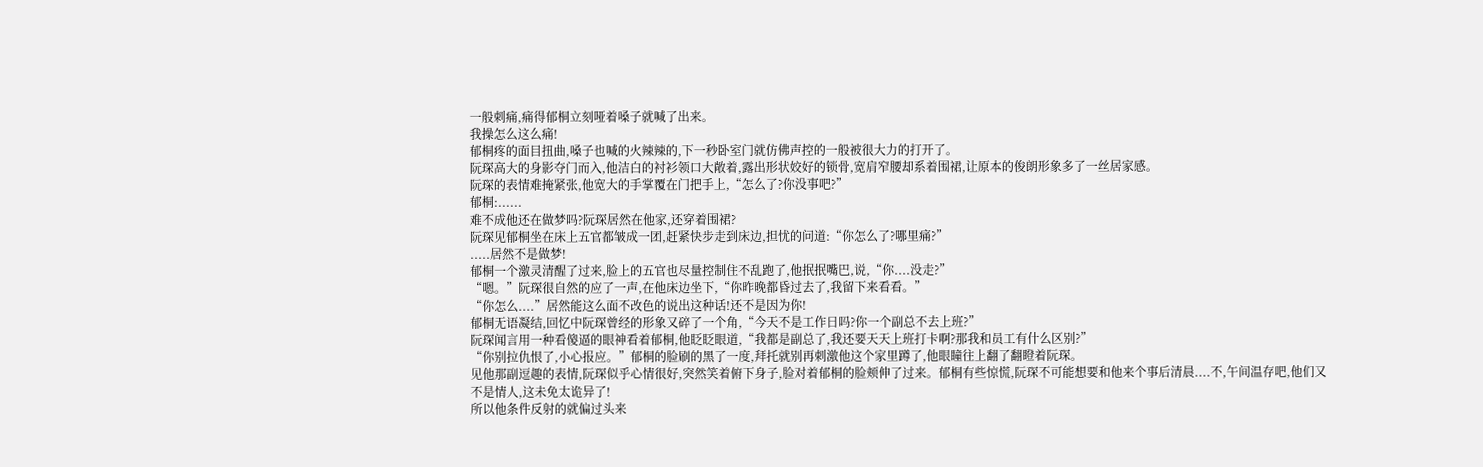一般刺痛,痛得郁桐立刻哑着嗓子就喊了出来。
我操怎么这么痛!
郁桐疼的面目扭曲,嗓子也喊的火辣辣的,下一秒卧室门就仿佛声控的一般被很大力的打开了。
阮琛高大的身影夺门而入,他洁白的衬衫领口大敞着,露出形状姣好的锁骨,宽肩窄腰却系着围裙,让原本的俊朗形象多了一丝居家感。
阮琛的表情难掩紧张,他宽大的手掌覆在门把手上,“怎么了?你没事吧?”
郁桐:......
难不成他还在做梦吗?阮琛居然在他家,还穿着围裙?
阮琛见郁桐坐在床上五官都皱成一团,赶紧快步走到床边,担忧的问道:“你怎么了?哪里痛?”
.....居然不是做梦!
郁桐一个激灵清醒了过来,脸上的五官也尽量控制住不乱跑了,他抿抿嘴巴,说,“你....没走?”
“嗯。”阮琛很自然的应了一声,在他床边坐下,“你昨晚都昏过去了,我留下来看看。”
“你怎么....”居然能这么面不改色的说出这种话!还不是因为你!
郁桐无语凝结,回忆中阮琛曾经的形象又碎了一个角,“今天不是工作日吗?你一个副总不去上班?”
阮琛闻言用一种看傻逼的眼神看着郁桐,他眨眨眼道,“我都是副总了,我还要天天上班打卡啊?那我和员工有什么区别?”
“你别拉仇恨了,小心报应。”郁桐的脸刷的黑了一度,拜托就别再刺激他这个家里蹲了,他眼瞳往上翻了翻瞪着阮琛。
见他那副逗趣的表情,阮琛似乎心情很好,突然笑着俯下身子,脸对着郁桐的脸颊伸了过来。郁桐有些惊慌,阮琛不可能想要和他来个事后清晨....不,午间温存吧,他们又不是情人,这未免太诡异了!
所以他条件反射的就偏过头来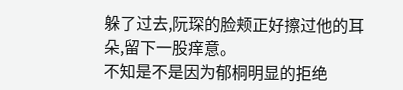躲了过去,阮琛的脸颊正好擦过他的耳朵,留下一股痒意。
不知是不是因为郁桐明显的拒绝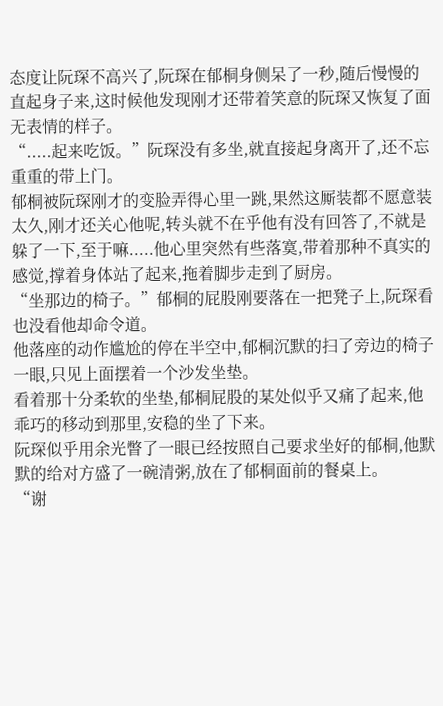态度让阮琛不高兴了,阮琛在郁桐身侧呆了一秒,随后慢慢的直起身子来,这时候他发现刚才还带着笑意的阮琛又恢复了面无表情的样子。
“.....起来吃饭。”阮琛没有多坐,就直接起身离开了,还不忘重重的带上门。
郁桐被阮琛刚才的变脸弄得心里一跳,果然这厮装都不愿意装太久,刚才还关心他呢,转头就不在乎他有没有回答了,不就是躲了一下,至于嘛.....他心里突然有些落寞,带着那种不真实的感觉,撑着身体站了起来,拖着脚步走到了厨房。
“坐那边的椅子。”郁桐的屁股刚要落在一把凳子上,阮琛看也没看他却命令道。
他落座的动作尴尬的停在半空中,郁桐沉默的扫了旁边的椅子一眼,只见上面摆着一个沙发坐垫。
看着那十分柔软的坐垫,郁桐屁股的某处似乎又痛了起来,他乖巧的移动到那里,安稳的坐了下来。
阮琛似乎用余光瞥了一眼已经按照自己要求坐好的郁桐,他默默的给对方盛了一碗清粥,放在了郁桐面前的餐桌上。
“谢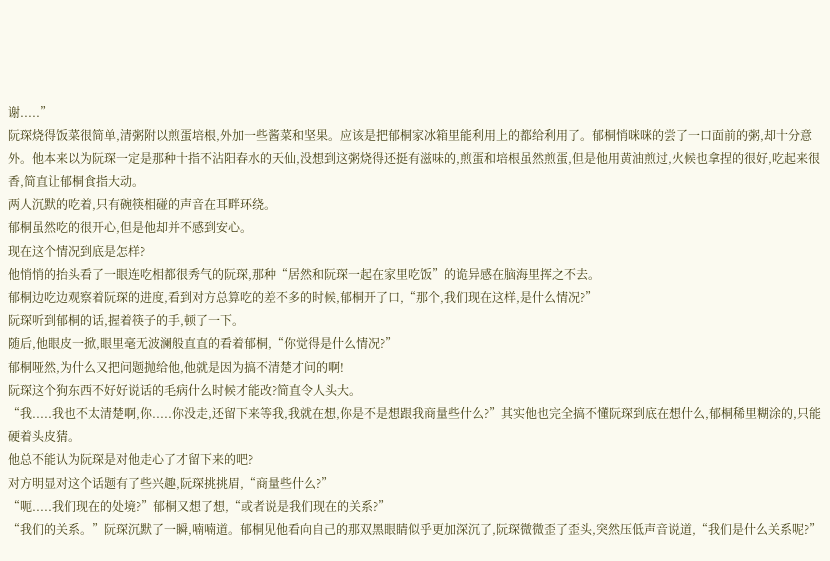谢.....”
阮琛烧得饭菜很简单,清粥附以煎蛋培根,外加一些酱菜和坚果。应该是把郁桐家冰箱里能利用上的都给利用了。郁桐悄咪咪的尝了一口面前的粥,却十分意外。他本来以为阮琛一定是那种十指不沾阳春水的天仙,没想到这粥烧得还挺有滋味的,煎蛋和培根虽然煎蛋,但是他用黄油煎过,火候也拿捏的很好,吃起来很香,简直让郁桐食指大动。
两人沉默的吃着,只有碗筷相碰的声音在耳畔环绕。
郁桐虽然吃的很开心,但是他却并不感到安心。
现在这个情况到底是怎样?
他悄悄的抬头看了一眼连吃相都很秀气的阮琛,那种“居然和阮琛一起在家里吃饭”的诡异感在脑海里挥之不去。
郁桐边吃边观察着阮琛的进度,看到对方总算吃的差不多的时候,郁桐开了口,“那个,我们现在这样,是什么情况?”
阮琛听到郁桐的话,握着筷子的手,顿了一下。
随后,他眼皮一掀,眼里毫无波澜般直直的看着郁桐,“你觉得是什么情况?”
郁桐哑然,为什么又把问题抛给他,他就是因为搞不清楚才问的啊!
阮琛这个狗东西不好好说话的毛病什么时候才能改?简直令人头大。
“我.....我也不太清楚啊,你.....你没走,还留下来等我,我就在想,你是不是想跟我商量些什么?”其实他也完全搞不懂阮琛到底在想什么,郁桐稀里糊涂的,只能硬着头皮猜。
他总不能认为阮琛是对他走心了才留下来的吧?
对方明显对这个话题有了些兴趣,阮琛挑挑眉,“商量些什么?”
“呃.....我们现在的处境?”郁桐又想了想,“或者说是我们现在的关系?”
“我们的关系。”阮琛沉默了一瞬,喃喃道。郁桐见他看向自己的那双黑眼睛似乎更加深沉了,阮琛微微歪了歪头,突然压低声音说道,“我们是什么关系呢?”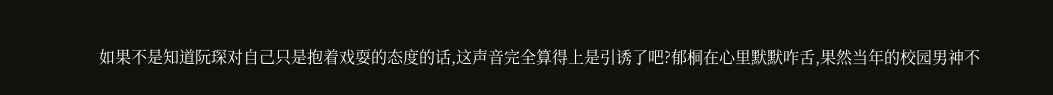如果不是知道阮琛对自己只是抱着戏耍的态度的话,这声音完全算得上是引诱了吧?郁桐在心里默默咋舌,果然当年的校园男神不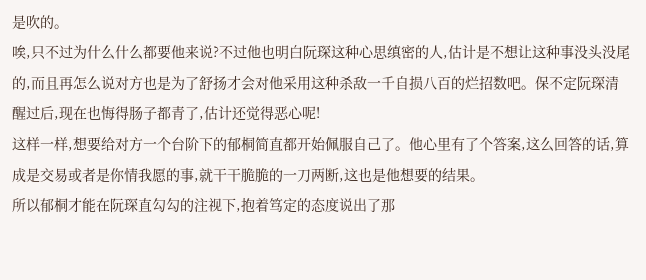是吹的。
唉,只不过为什么什么都要他来说?不过他也明白阮琛这种心思缜密的人,估计是不想让这种事没头没尾的,而且再怎么说对方也是为了舒扬才会对他采用这种杀敌一千自损八百的烂招数吧。保不定阮琛清醒过后,现在也悔得肠子都青了,估计还觉得恶心呢!
这样一样,想要给对方一个台阶下的郁桐简直都开始佩服自己了。他心里有了个答案,这么回答的话,算成是交易或者是你情我愿的事,就干干脆脆的一刀两断,这也是他想要的结果。
所以郁桐才能在阮琛直勾勾的注视下,抱着笃定的态度说出了那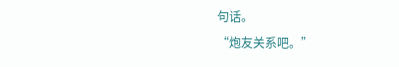句话。
“炮友关系吧。”